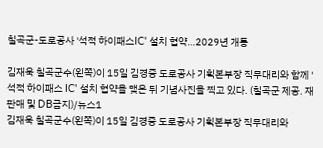칠곡군-도로공사 '석적 하이패스IC' 설치 협약…2029년 개통

김재욱 칠곡군수(왼쪽)이 15일 김경중 도로공사 기획본부장 직무대리와 함께 '석적 하이패스 IC' 설치 협약을 맺은 뒤 기념사진을 찍고 있다. (칠곡군 제공. 재판매 및 DB금지)/뉴스1
김재욱 칠곡군수(왼쪽)이 15일 김경중 도로공사 기획본부장 직무대리와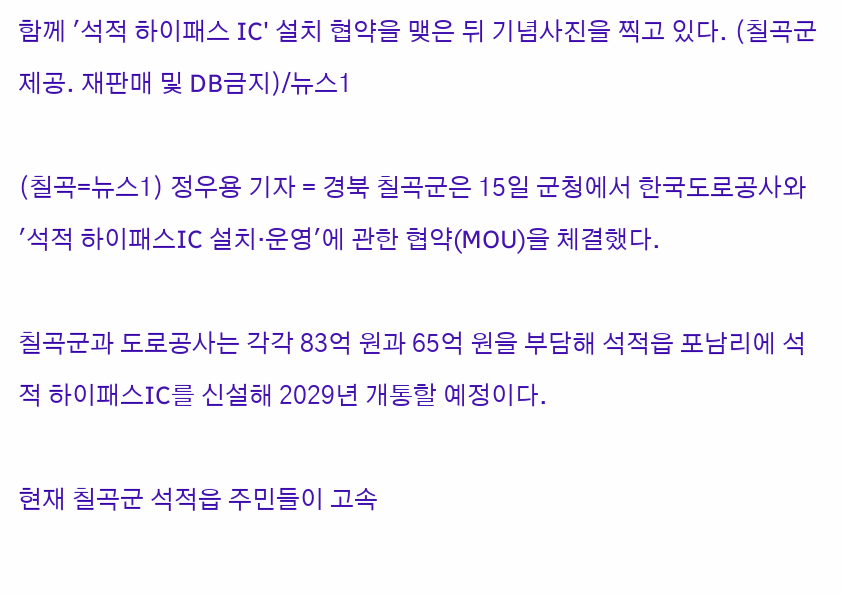함께 '석적 하이패스 IC' 설치 협약을 맺은 뒤 기념사진을 찍고 있다. (칠곡군 제공. 재판매 및 DB금지)/뉴스1

(칠곡=뉴스1) 정우용 기자 = 경북 칠곡군은 15일 군청에서 한국도로공사와 '석적 하이패스IC 설치·운영'에 관한 협약(MOU)을 체결했다.

칠곡군과 도로공사는 각각 83억 원과 65억 원을 부담해 석적읍 포남리에 석적 하이패스IC를 신설해 2029년 개통할 예정이다.

현재 칠곡군 석적읍 주민들이 고속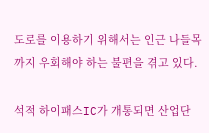도로를 이용하기 위해서는 인근 나들목까지 우회해야 하는 불편을 겪고 있다.

석적 하이패스IC가 개통되면 산업단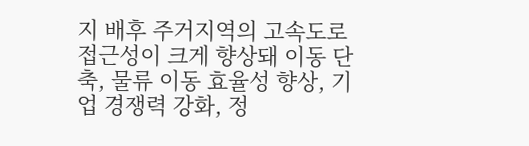지 배후 주거지역의 고속도로 접근성이 크게 향상돼 이동 단축, 물류 이동 효율성 향상, 기업 경쟁력 강화, 정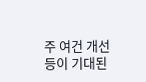주 여건 개선 등이 기대된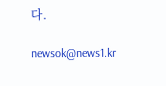다.

newsok@news1.kr